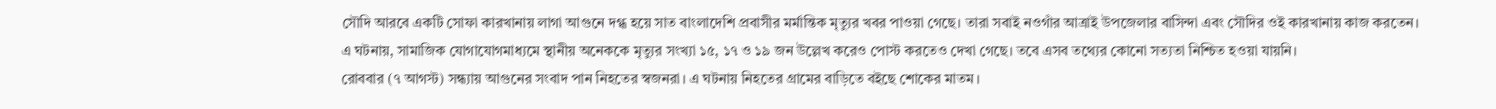সৌদি আরবে একটি সোফা কারখানায় লাগা আগুনে দগ্ধ হয়ে সাত বাংলাদেশি প্রবাসীর মর্মান্তিক মৃত্যুর খবর পাওয়া গেছে। তারা সবাই নওগাঁর আত্রাই উপজেলার বাসিন্দা এবং সৌদির ওই কারখানায় কাজ করতেন।
এ ঘটনায়, সামাজিক যোগাযোগমাধ্যমে স্থানীয় অনেককে মৃত্যুর সংখ্যা ১৫, ১৭ ও ১৯ জন উল্লেখ করেও পোস্ট করতেও দেখা গেছে। তবে এসব তথ্যের কোনো সত্যতা নিশ্চিত হওয়া যায়নি।
রোববার (৭ আগস্ট) সন্ধ্যায় আগুনের সংবাদ পান নিহতের স্বজনরা। এ ঘটনায় নিহতের গ্রামের বাড়িতে বইছে শোকের মাতম।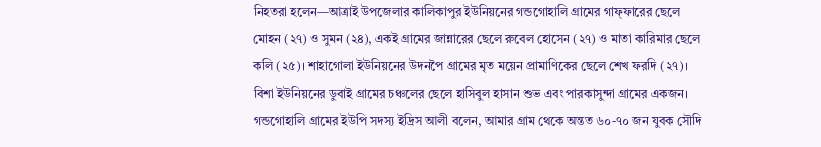নিহতরা হলেন—আত্রাই উপজেলার কালিকাপুর ইউনিয়নের গন্ডগোহালি গ্রামের গাফ্ফারের ছেলে মোহন (২৭) ও সুমন (২৪), একই গ্রামের জান্নারের ছেলে রুবেল হোসেন (২৭) ও মাতা কারিমার ছেলে কলি (২৫)। শাহাগোলা ইউনিয়নের উদনপৈ গ্রামের মৃত ময়েন প্রামাণিকের ছেলে শেখ ফরদি (২৭)। বিশা ইউনিয়নের ডুবাই গ্রামের চঞ্চলের ছেলে হাসিবুল হাসান শুভ এবং পারকাসুন্দা গ্রামের একজন।
গন্ডগোহালি গ্রামের ইউপি সদস্য ইদ্রিস আলী বলেন, আমার গ্রাম থেকে অন্তত ৬০-৭০ জন যুবক সৌদি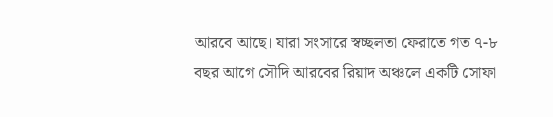আরবে আছে। যারা সংসারে স্বচ্ছলতা ফেরাতে গত ৭-৮ বছর আগে সৌদি আরবের রিয়াদ অঞ্চলে একটি সোফা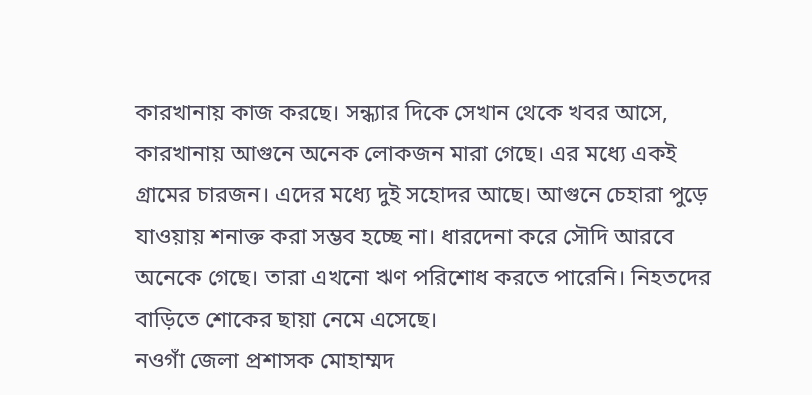কারখানায় কাজ করছে। সন্ধ্যার দিকে সেখান থেকে খবর আসে, কারখানায় আগুনে অনেক লোকজন মারা গেছে। এর মধ্যে একই গ্রামের চারজন। এদের মধ্যে দুই সহোদর আছে। আগুনে চেহারা পুড়ে যাওয়ায় শনাক্ত করা সম্ভব হচ্ছে না। ধারদেনা করে সৌদি আরবে অনেকে গেছে। তারা এখনো ঋণ পরিশোধ করতে পারেনি। নিহতদের বাড়িতে শোকের ছায়া নেমে এসেছে।
নওগাঁ জেলা প্রশাসক মোহাম্মদ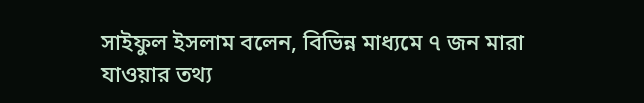সাইফুল ইসলাম বলেন, বিভিন্ন মাধ্যমে ৭ জন মারা যাওয়ার তথ্য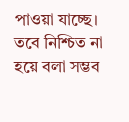পাওয়া যাচ্ছে। তবে নিশ্চিত না হয়ে বলা সম্ভব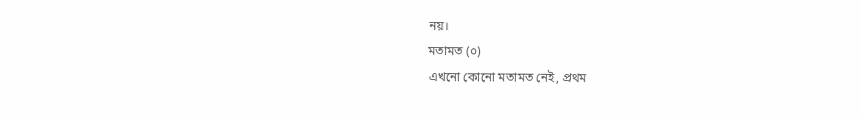নয়।
মতামত (০)
এখনো কোনো মতামত নেই, প্রথম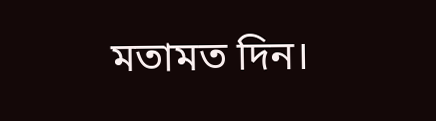মতামত দিন।